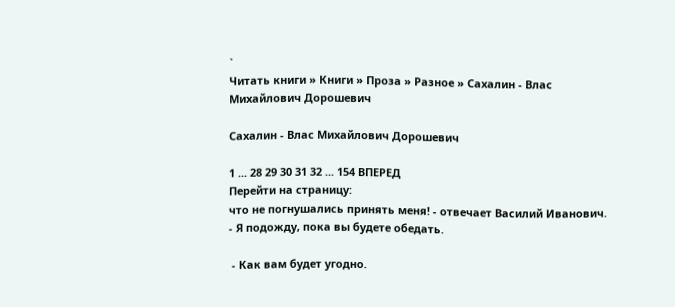`
Читать книги » Книги » Проза » Разное » Сахалин - Влас Михайлович Дорошевич

Сахалин - Влас Михайлович Дорошевич

1 ... 28 29 30 31 32 ... 154 ВПЕРЕД
Перейти на страницу:
что не погнушались принять меня! - отвечает Василий Иванович. - Я подожду, пока вы будете обедать.

 - Как вам будет угодно.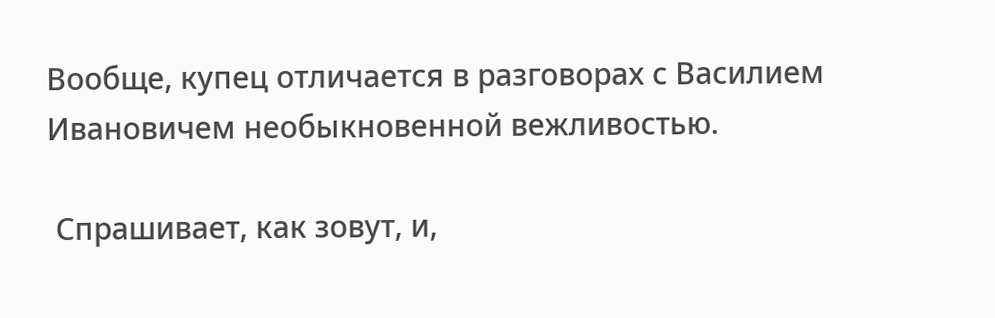Вообще, купец отличается в разговорах с Василием Ивановичем необыкновенной вежливостью.

 Спрашивает, как зовут, и,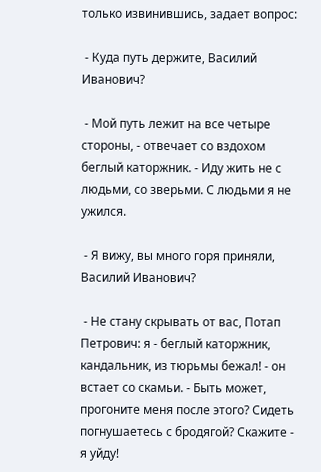только извинившись, задает вопрос:

 - Куда путь держите, Василий Иванович?

 - Мой путь лежит на все четыре стороны, - отвечает со вздохом беглый каторжник. - Иду жить не с людьми, со зверьми. С людьми я не ужился.

 - Я вижу, вы много горя приняли, Василий Иванович?

 - Не стану скрывать от вас, Потап Петрович: я - беглый каторжник, кандальник, из тюрьмы бежал! - он встает со скамьи. - Быть может, прогоните меня после этого? Сидеть погнушаетесь с бродягой? Скажите - я уйду!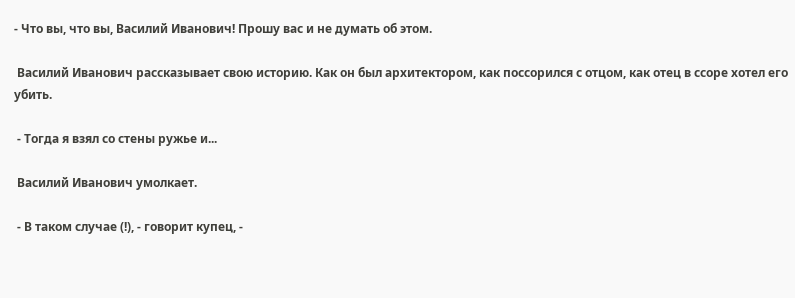- Что вы, что вы, Василий Иванович! Прошу вас и не думать об этом.

 Василий Иванович рассказывает свою историю. Как он был архитектором, как поссорился с отцом, как отец в ссоре хотел его убить.

 - Тогда я взял со стены ружье и...

 Василий Иванович умолкает.

 - В таком случае (!), - говорит купец, -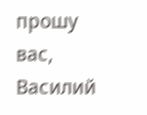прошу вас, Василий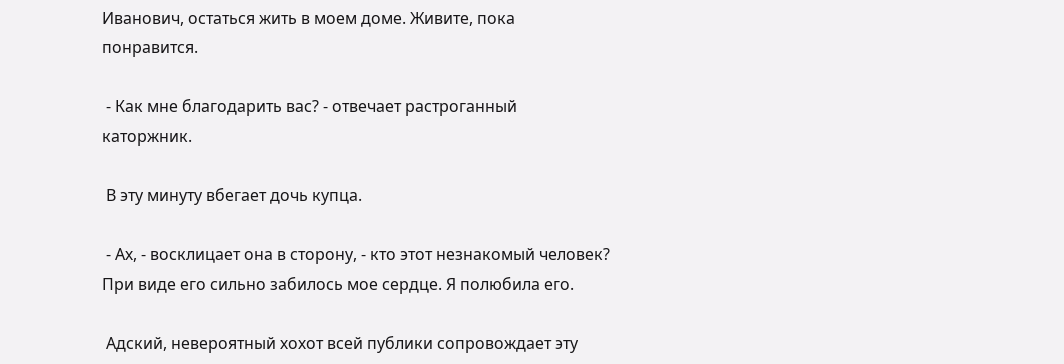Иванович, остаться жить в моем доме. Живите, пока понравится.

 - Как мне благодарить вас? - отвечает растроганный каторжник.

 В эту минуту вбегает дочь купца.

 - Ах, - восклицает она в сторону, - кто этот незнакомый человек? При виде его сильно забилось мое сердце. Я полюбила его.

 Адский, невероятный хохот всей публики сопровождает эту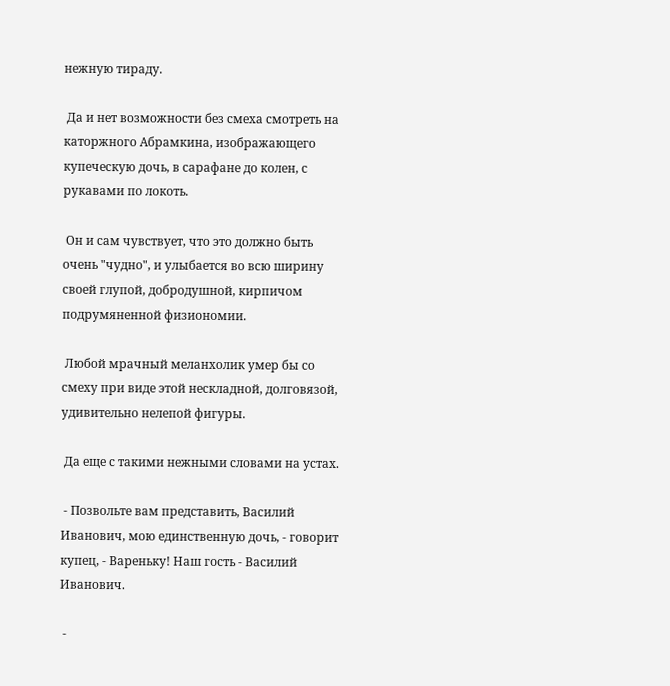нежную тираду.

 Да и нет возможности без смеха смотреть на каторжного Абрамкина, изображающего купеческую дочь, в сарафане до колен, с рукавами по локоть.

 Он и сам чувствует, что это должно быть очень "чудно", и улыбается во всю ширину своей глупой, добродушной, кирпичом подрумяненной физиономии.

 Любой мрачный меланхолик умер бы со смеху при виде этой нескладной, долговязой, удивительно нелепой фигуры.

 Да еще с такими нежными словами на устах.

 - Позвольте вам представить, Василий Иванович, мою единственную дочь, - говорит купец, - Вареньку! Наш гость - Василий Иванович.

 -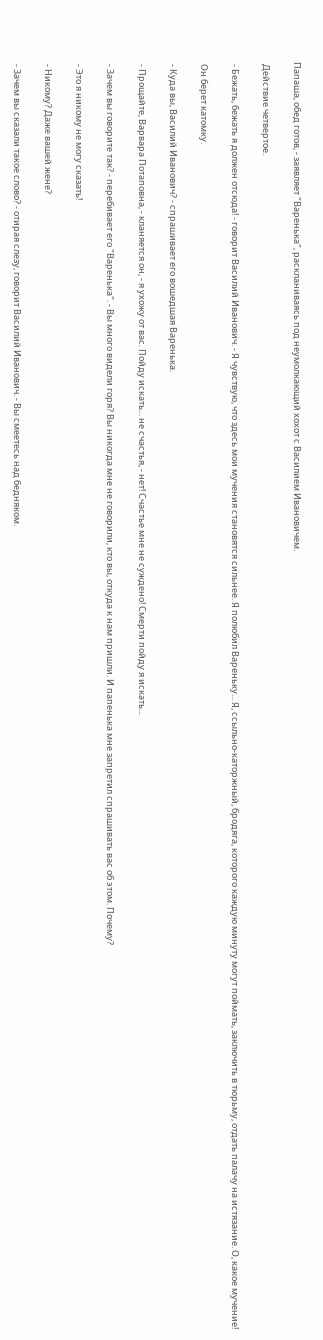Папаша, обед готов, - заявляет "Варенька", раскланиваясь под неумолкающий хохот с Василием Ивановичем.

 Действие четвертое.

 - Бежать, бежать я должен отсюда! - говорит Василий Иванович. - Я чувствую, что здесь мои мучения становятся сильнее. Я полюбил Вареньку... Я, ссыльно-каторжный, бродяга, которого каждую минуту могут поймать, заключить в тюрьму, отдать палачу на истязание. О, какое мучение!

 Он берет катомку.

 - Куда вы, Василий Иванович? - спрашивает его вошедшая Варенька.

 - Прощайте, Варвара Потаповна, - кланяется он, - я ухожу от вас. Пойду искать... не счастья, - нет! Счастье мне не суждено! Смерти пойду я искать...

 - Зачем вы говорите так? - перебивает его "Варенька". - Вы много видели горя? Вы никогда мне не говорили, кто вы, откуда к нам пришли. И папенька мне запретил спрашивать вас об этом. Почему?

 - Это я никому не могу сказать!

 - Никому? Даже вашей жене?

 - Зачем вы сказали такое слово? - отирая слезу, говорит Василий Иванович. - Вы смеетесь над бедняком.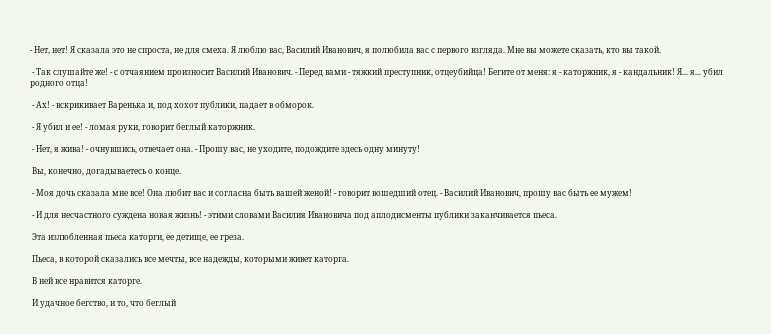- Нет, нет! Я сказала это не спроста, не для смеха. Я люблю вас, Василий Иванович, я полюбила вас с первого взгляда. Мне вы можете сказать, кто вы такой.

 - Так слушайте же! - с отчаянием произносит Василий Иванович. - Перед вами - тяжкий преступник, отцеубийца! Бегите от меня: я - каторжник, я - кандальник! Я... я... убил родного отца!

 - Ах! - вскрикивает Варенька и, под хохот публики, падает в обморок.

 - Я убил и ее! - ломая руки, говорит беглый каторжник.

 - Нет, я жива! - очнувшись, отвечает она. - Прошу вас, не уходите, подождите здесь одну минуту!

 Вы, конечно, догадываетесь о конце.

 - Моя дочь сказала мне все! Она любит вас и согласна быть вашей женой! - говорит вошедший отец. - Василий Иванович, прошу вас быть ее мужем!

 - И для несчастного суждена новая жизнь! - этими словами Василия Ивановича под аплодисменты публики заканчивается пьеса.

 Эта излюбленная пьеса каторги, ее детище, ее греза.

 Пьеса, в которой сказались все мечты, все надежды, которыми живет каторга.

 В ней все нравится каторге.

 И удачное бегство, и то, что беглый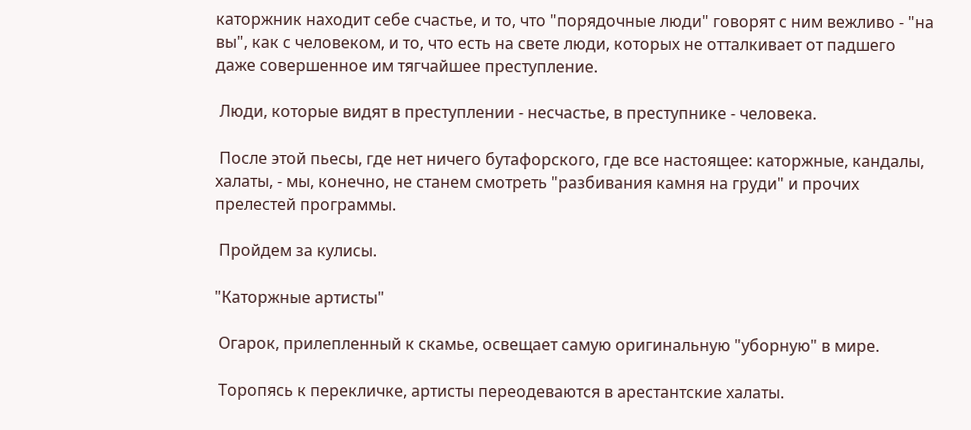каторжник находит себе счастье, и то, что "порядочные люди" говорят с ним вежливо - "на вы", как с человеком, и то, что есть на свете люди, которых не отталкивает от падшего даже совершенное им тягчайшее преступление.

 Люди, которые видят в преступлении - несчастье, в преступнике - человека.

 После этой пьесы, где нет ничего бутафорского, где все настоящее: каторжные, кандалы, халаты, - мы, конечно, не станем смотреть "разбивания камня на груди" и прочих прелестей программы.

 Пройдем за кулисы.

"Каторжные артисты"

 Огарок, прилепленный к скамье, освещает самую оригинальную "уборную" в мире.

 Торопясь к перекличке, артисты переодеваются в арестантские халаты.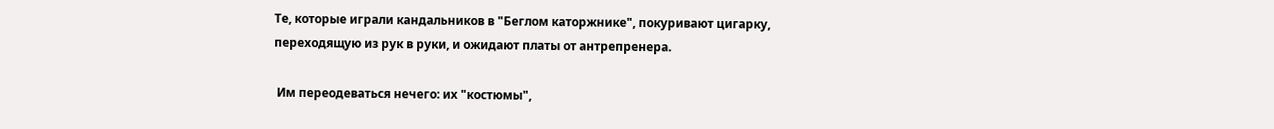Те, которые играли кандальников в "Беглом каторжнике", покуривают цигарку, переходящую из рук в руки, и ожидают платы от антрепренера.

 Им переодеваться нечего: их "костюмы",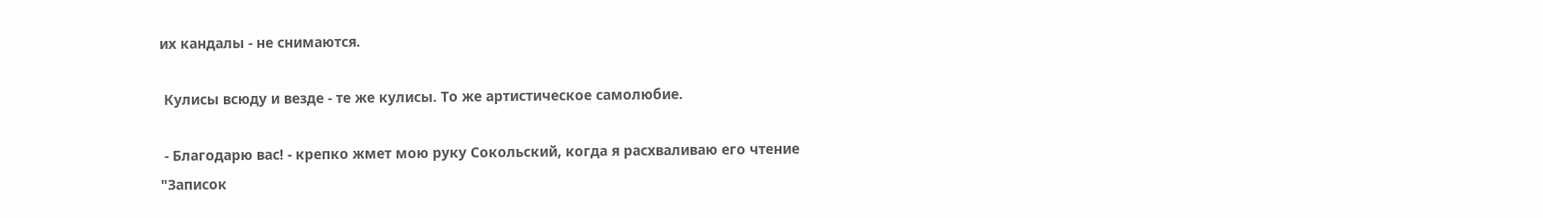их кандалы - не снимаются.

 Кулисы всюду и везде - те же кулисы. То же артистическое самолюбие.

 - Благодарю вас! - крепко жмет мою руку Сокольский, когда я расхваливаю его чтение "Записок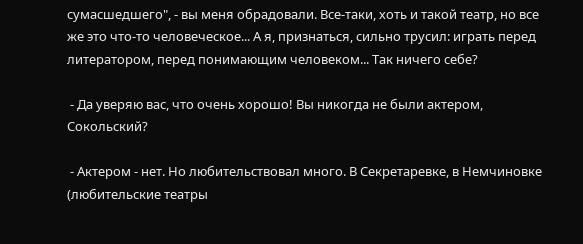сумасшедшего", - вы меня обрадовали. Все-таки, хоть и такой театр, но все же это что-то человеческое... А я, признаться, сильно трусил: играть перед литератором, перед понимающим человеком... Так ничего себе?

 - Да уверяю вас, что очень хорошо! Вы никогда не были актером, Сокольский?

 - Актером - нет. Но любительствовал много. В Секретаревке, в Немчиновке (любительские театры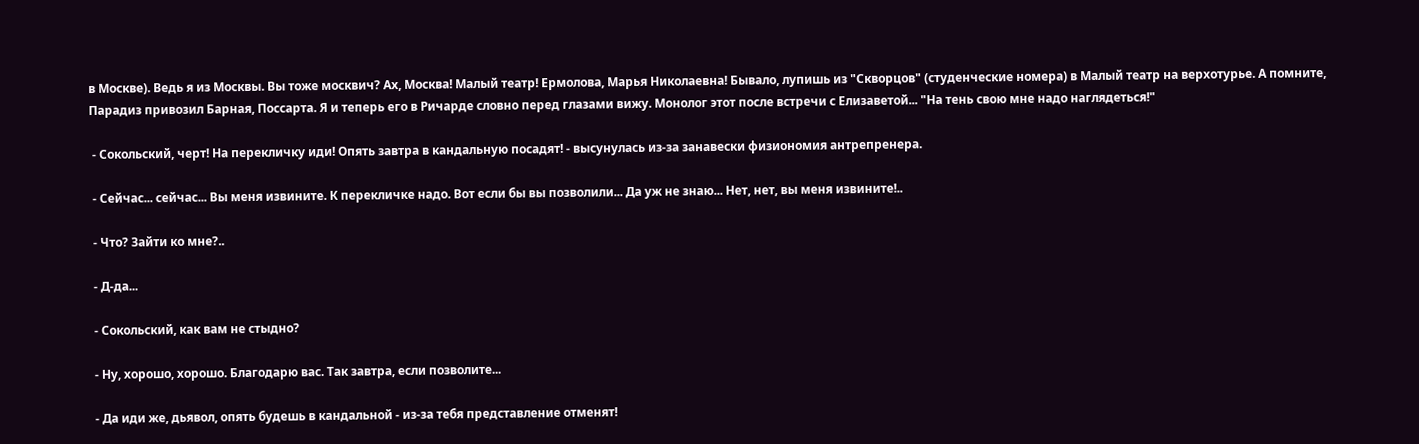в Москве). Ведь я из Москвы. Вы тоже москвич? Ах, Москва! Малый театр! Ермолова, Марья Николаевна! Бывало, лупишь из "Скворцов" (студенческие номера) в Малый театр на верхотурье. А помните, Парадиз привозил Барная, Поссарта. Я и теперь его в Ричарде словно перед глазами вижу. Монолог этот после встречи с Елизаветой... "На тень свою мне надо наглядеться!"

 - Сокольский, черт! На перекличку иди! Опять завтра в кандальную посадят! - высунулась из-за занавески физиономия антрепренера.

 - Сейчас... сейчас... Вы меня извините. К перекличке надо. Вот если бы вы позволили... Да уж не знаю... Нет, нет, вы меня извините!..

 - Что? Зайти ко мне?..

 - Д-да...

 - Сокольский, как вам не стыдно?

 - Ну, хорошо, хорошо. Благодарю вас. Так завтра, если позволите...

 - Да иди же, дьявол, опять будешь в кандальной - из-за тебя представление отменят!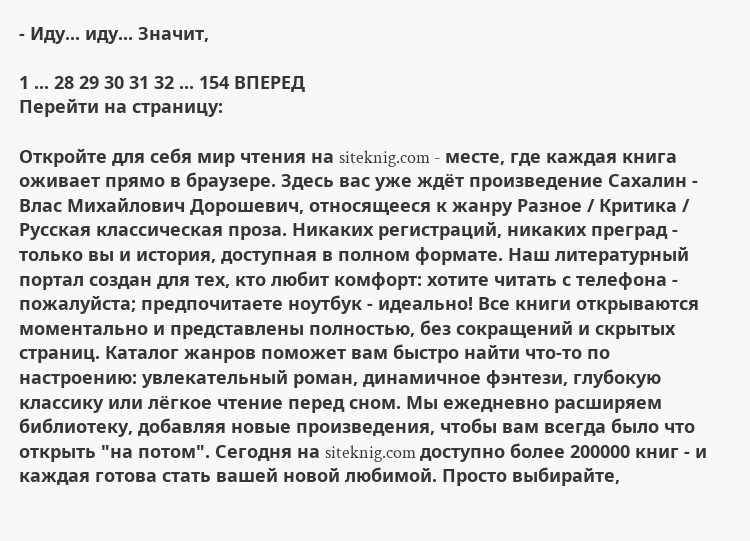- Иду... иду... Значит,

1 ... 28 29 30 31 32 ... 154 ВПЕРЕД
Перейти на страницу:

Откройте для себя мир чтения на siteknig.com - месте, где каждая книга оживает прямо в браузере. Здесь вас уже ждёт произведение Сахалин - Влас Михайлович Дорошевич, относящееся к жанру Разное / Критика / Русская классическая проза. Никаких регистраций, никаких преград - только вы и история, доступная в полном формате. Наш литературный портал создан для тех, кто любит комфорт: хотите читать с телефона - пожалуйста; предпочитаете ноутбук - идеально! Все книги открываются моментально и представлены полностью, без сокращений и скрытых страниц. Каталог жанров поможет вам быстро найти что-то по настроению: увлекательный роман, динамичное фэнтези, глубокую классику или лёгкое чтение перед сном. Мы ежедневно расширяем библиотеку, добавляя новые произведения, чтобы вам всегда было что открыть "на потом". Сегодня на siteknig.com доступно более 200000 книг - и каждая готова стать вашей новой любимой. Просто выбирайте,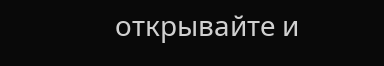открывайте и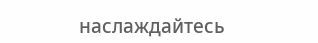наслаждайтесь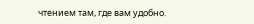чтением там, где вам удобно.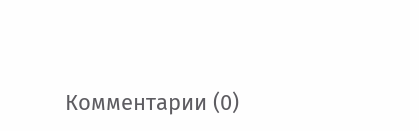Комментарии (0)